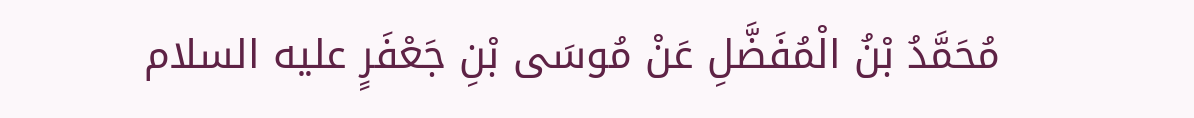مُحَمَّدُ بْنُ الْمُفَضَّلِ عَنْ مُوسَى بْنِ جَعْفَرٍ عليه السلام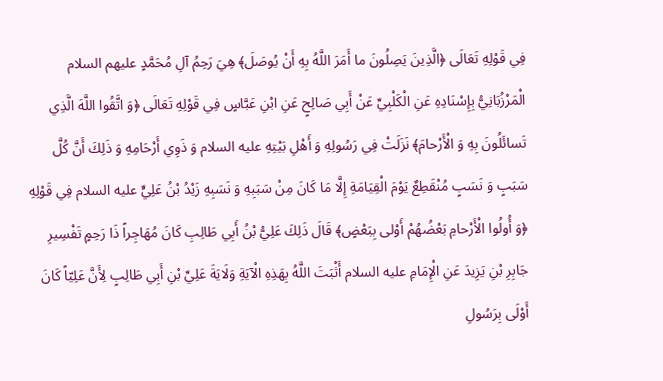فِي قَوْلِهِ تَعَالَى ﴿الَّذِينَ يَصِلُونَ ما أَمَرَ اللَّهُ بِهِ أَنْ يُوصَلَ﴾ هِيَ رَحِمُ آلِ مُحَمَّدٍ عليهم السلام الْمَرْزُبَانِيُّ بِإِسْنَادِهِ عَنِ الْكَلْبِيِّ عَنْ أَبِي صَالِحٍ عَنِ ابْنِ عَبَّاسٍ فِي قَوْلِهِ تَعَالَى ﴿وَ اتَّقُوا اللَّهَ الَّذِي تَسائَلُونَ بِهِ وَ الْأَرْحامَ﴾ نَزَلَتْ فِي رَسُولِهِ وَ أَهْلِ بَيْتِهِ عليه السلام وَ ذَوِي أَرْحَامِهِ وَ ذَلِكَ أَنَّ كُلَّ سَبَبٍ وَ نَسَبٍ مُنْقَطِعٌ يَوْمَ الْقِيَامَةِ إِلَّا مَا كَانَ مِنْ سَبَبِهِ وَ نَسَبِهِ زَيْدُ بْنُ عَلِيٍّ عليه السلام فِي قَوْلِهِ ﴿وَ أُولُوا الْأَرْحامِ بَعْضُهُمْ أَوْلى بِبَعْضٍ﴾ قَالَ ذَلِكَ عَلِيُّ بْنُ أَبِي طَالِبِ كَانَ مُهَاجِراً ذَا رَحِمٍ تَفْسِيرِ جَابِرِ بْنِ يَزِيدَ عَنِ الْإِمَامِ عليه السلام أَثْبَتَ اللَّهُ بِهَذِهِ الْآيَةِ وَلَايَةَ عَلِيِّ بْنِ أَبِي طَالِبٍ لِأَنَّ عَلِيّاً كَانَ أَوْلَى بِرَسُولِ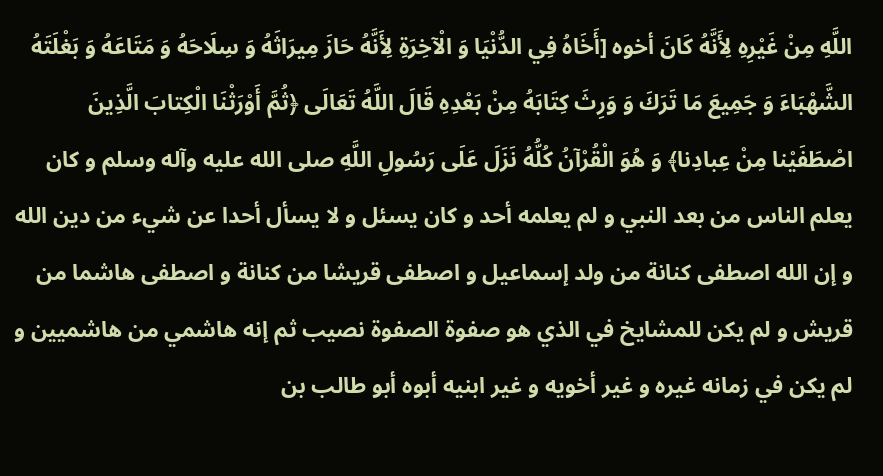اللَّهِ مِنْ غَيْرِهِ لِأَنَّهُ كَانَ أخوه [أَخَاهُ فِي الدُّنْيَا وَ الْآخِرَةِ لِأَنَّهُ حَازَ مِيرَاثَهُ وَ سِلَاحَهُ وَ مَتَاعَهُ وَ بَغْلَتَهُ الشَّهْبَاءَ وَ جَمِيعَ مَا تَرَكَ وَ وَرِثَ كِتَابَهُ مِنْ بَعْدِهِ قَالَ اللَّهُ تَعَالَى ﴿ثُمَّ أَوْرَثْنَا الْكِتابَ الَّذِينَ اصْطَفَيْنا مِنْ عِبادِنا﴾ وَ هُوَ الْقُرْآنُ كُلُّهُ نَزَلَ عَلَى رَسُولِ اللَّهِ صلى الله عليه وآله وسلم و كان يعلم الناس من بعد النبي و لم يعلمه أحد و كان يسئل و لا يسأل أحدا عن شيء من دين الله و إن الله اصطفى كنانة من ولد إسماعيل و اصطفى قريشا من كنانة و اصطفى هاشما من قريش و لم يكن للمشايخ في الذي هو صفوة الصفوة نصيب ثم إنه هاشمي من هاشميين و لم يكن في زمانه غيره و غير أخويه و غير ابنيه أبوه أبو طالب بن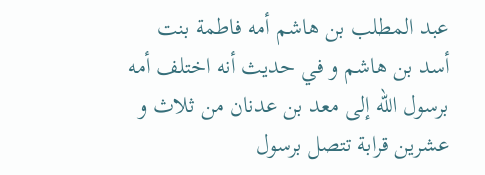عبد المطلب بن هاشم أمه فاطمة بنت أسد بن هاشم و في حديث أنه اختلف أمه برسول الله إلى معد بن عدنان من ثلاث و عشرين قرابة تتصل برسول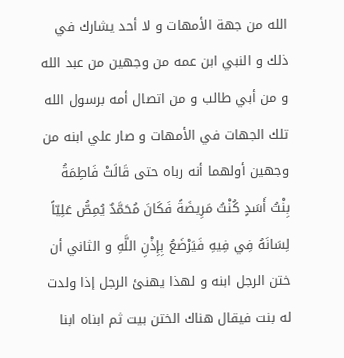الله من جهة الأمهات و لا أحد يشارك في ذلك و النبي ابن عمه من وجهين من عبد الله و من أبي طالب و من اتصال أمه برسول الله تلك الجهات في الأمهات و صار علي ابنه من وجهين أولهما أنه رباه حتى قَالَتْ فَاطِمَةُ بِنْتُ أَسَدٍ كُنْتُ مَرِيضَةً فَكَانَ مُحَمَّدٌ يُمِصُّ عَلِيّاً لِسَانَهُ فِي فِيهِ فَيَرْضَعُ بِإِذْنِ اللَّهِ و الثاني أن ختن الرجل ابنه و لهذا يهنئ الرجل إذا ولدت له بنت فيقال هناك الختن بيت ثم ابناه ابنا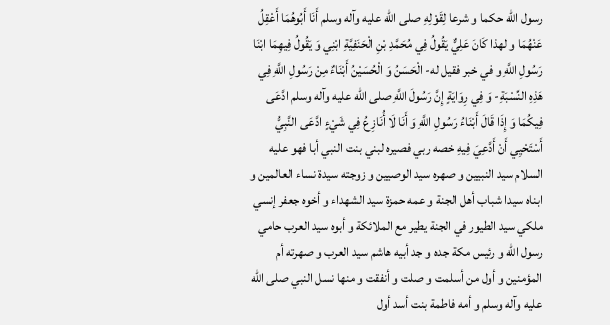رسول الله حكما و شرعا لِقَوْلِهِ صلى الله عليه وآله وسلم أَنَا أَبُوهُمَا أَعْقِلُ عَنْهُمَا و لهذا كَانَ عَلِيٌّ يَقُولُ فِي مُحَمَّدِ بْنِ الْحَنَفِيَّةِ ابْنِي وَ يَقُولُ فِيهِمَا ابْنَا رَسُولِ اللَّهِ و في خبر فقيل له- الْحَسَنُ وَ الْحُسَيْنُ أَبْنَاءٌ مِنْ رَسُولِ اللَّهِ فِي هَذِهِ النِّسْبَةِ- وَ فِي رِوَايَةٍ إِنَّ رَسُولَ اللَّهِ صلى الله عليه وآله وسلم ادَّعَى فِيكُمَا وَ إِذَا قَالَ أَبْنَاءُ رَسُولِ اللَّهِ وَ أَنَا لَا أُنَازِعُ فِي شَيْءٍ ادَّعَى النَّبِيُّ أَسْتَحْيِي أَنْ أَدَّعِيَ فِيهِ خصه ربي فصيره لبني بنت النبي أبا فهو عليه السلام سيد النبيين و صهره سيد الوصيين و زوجته سيدة نساء العالمين و ابناه سيدا شباب أهل الجنة و عمه حمزة سيد الشهداء و أخوه جعفر إنسي ملكي سيد الطيور في الجنة يطير مع الملائكة و أبوه سيد العرب حامي رسول الله و رئيس مكة جده و جد أبيه هاشم سيد العرب و صهرته أم المؤمنين و أول من أسلمت و صلت و أنفقت و منها نسل النبي صلى الله عليه وآله وسلم و أمه فاطمة بنت أسد أول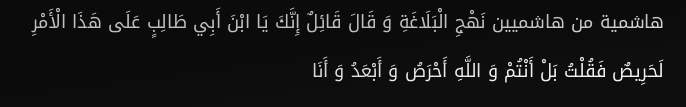هاشمية من هاشميين نَهْجِ الْبَلَاغَةِ وَ قَالَ قَائِلٌ إِنَّكَ يَا ابْنَ أَبِي طَالِبٍ عَلَى هَذَا الْأَمْرِ لَحَرِيصٌ فَقُلْتُ بَلْ أَنْتُمْ وَ اللَّهِ أَحْرَصُ وَ أَبْعَدُ وَ أَنَا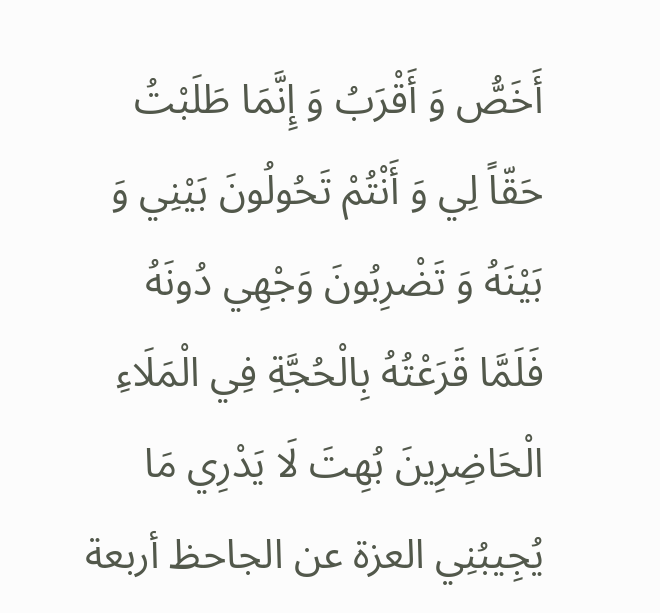أَخَصُّ وَ أَقْرَبُ وَ إِنَّمَا طَلَبْتُ حَقّاً لِي وَ أَنْتُمْ تَحُولُونَ بَيْنِي وَ بَيْنَهُ وَ تَضْرِبُونَ وَجْهِي دُونَهُ فَلَمَّا قَرَعْتُهُ بِالْحُجَّةِ فِي الْمَلَاءِ الْحَاضِرِينَ بُهِتَ لَا يَدْرِي مَا يُجِيبُنِي العزة عن الجاحظ أربعة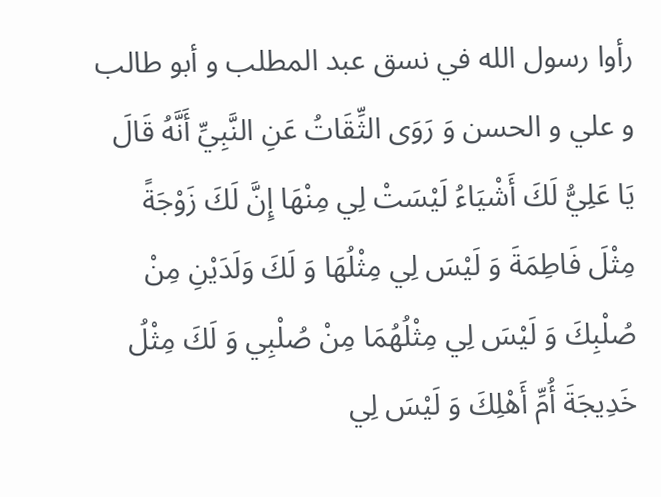رأوا رسول الله في نسق عبد المطلب و أبو طالب و علي و الحسن وَ رَوَى الثِّقَاتُ عَنِ النَّبِيِّ أَنَّهُ قَالَ يَا عَلِيُّ لَكَ أَشْيَاءُ لَيْسَتْ لِي مِنْهَا إِنَّ لَكَ زَوْجَةً مِثْلَ فَاطِمَةَ وَ لَيْسَ لِي مِثْلُهَا وَ لَكَ وَلَدَيْنِ مِنْ صُلْبِكَ وَ لَيْسَ لِي مِثْلُهُمَا مِنْ صُلْبِي وَ لَكَ مِثْلُ خَدِيجَةَ أُمِّ أَهْلِكَ وَ لَيْسَ لِي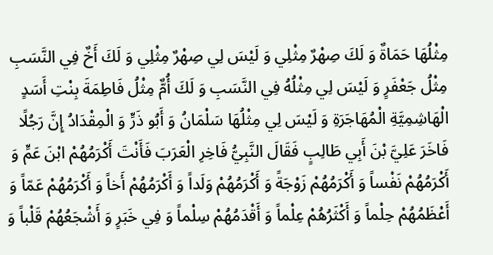مِثْلُهَا حَمَاةٌ وَ لَكَ صِهْرٌ مِثْلِي وَ لَيْسَ لِي صِهْرٌ مِثْلِي وَ لَكَ أَخٌ فِي النَّسَبِ مِثْلُ جَعْفَرٍ وَ لَيْسَ لِي مِثْلُهُ فِي النَّسَبِ وَ لَكَ أُمٌّ مِثْلُ فَاطِمَةَ بِنْتِ أَسَدٍ الْهَاشِمِيَّةِ الْمُهَاجَرَةِ وَ لَيْسَ لِي مِثْلُهَا سَلْمَانُ وَ أَبُو ذَرٍّ وَ الْمِقْدَادُ إِنَّ رَجُلًا فَاخَرَ عَلِيَّ بْنَ أَبِي طَالِبٍ فَقَالَ النَّبِيُّ فَاخِرِ الْعَرَبَ فَأَنْتَ أَكْرَمُهُمْ ابْنَ عَمٍّ وَ أَكْرَمُهُمْ نَفْساً وَ أَكْرَمُهُمْ زَوْجَةً وَ أَكْرَمُهُمْ وَلَداً وَ أَكْرَمُهُمْ أَخاً وَ أَكْرَمُهُمْ عَمّاً وَ أَعْظَمُهُمْ حِلْماً وَ أَكْثَرُهُمْ عِلْماً وَ أَقْدَمُهُمْ سِلْماً وَ فِي خَبَرٍ وَ أَشْجَعُهُمْ قَلْباً وَ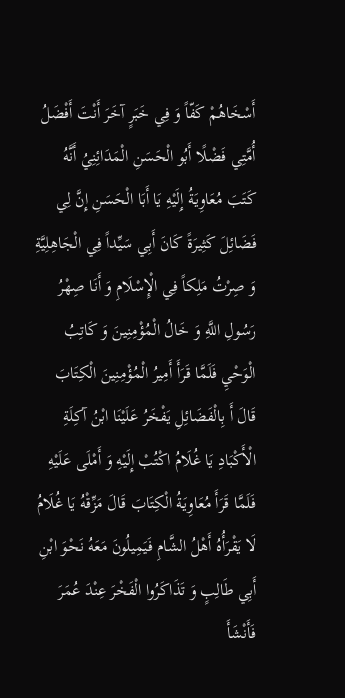أَسْخَاهُمْ كَفّاً وَ فِي خَبَرٍ آخَرَ أَنْتَ أَفْضَلُ أُمَّتِي فَضْلًا أَبُو الْحَسَنِ الْمَدَائِنِيُ أَنَّهُ كَتَبَ مُعَاوِيَةُ إِلَيْهِ يَا أَبَا الْحَسَنِ إِنَّ لِي فَضَائِلَ كَثِيرَةً كَانَ أَبِي سَيِّداً فِي الْجَاهِلِيَّةِ وَ صِرْتُ مَلِكاً فِي الْإِسْلَامِ وَ أَنَا صِهْرُ رَسُولِ اللَّهِ وَ خَالُ الْمُؤْمِنِينَ وَ كَاتِبُ الْوَحْيِ فَلَمَّا قَرَأَ أَمِيرُ الْمُؤْمِنِينَ الْكِتَابَ قَالَ أَ بِالْفَضَائِلِ يَفْخَرُ عَلَيْنَا ابْنُ آكِلَةِ الْأَكْبَادِ يَا غُلَامُ اكْتُبْ إِلَيْهِ وَ أَمْلَى عَلَيْهِ فَلَمَّا قَرَأَ مُعَاوِيَةُ الْكِتَابَ قَالَ مَزِّقْهُ يَا غُلَامُ لَا يَقْرَأُهُ أَهْلُ الشَّامِ فَيَمِيلُونَ مَعَهُ نَحْوَ ابْنِ أَبِي طَالِبٍ وَ تَذَاكَرُوا الْفَخْرَ عِنْدَ عُمَرَ فَأَنْشَأَ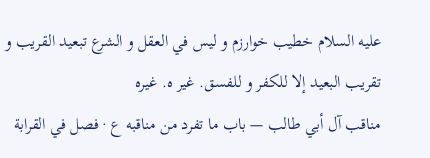عليه السلام خطيب خوارزم و ليس في العقل و الشرع تبعيد القريب و تقريب البعيد إلا للكفر و للفسق. غير ه. غيره
مناقب آل أبي طالب — باب ما تفرد من مناقبه ع · فصل في القرابة